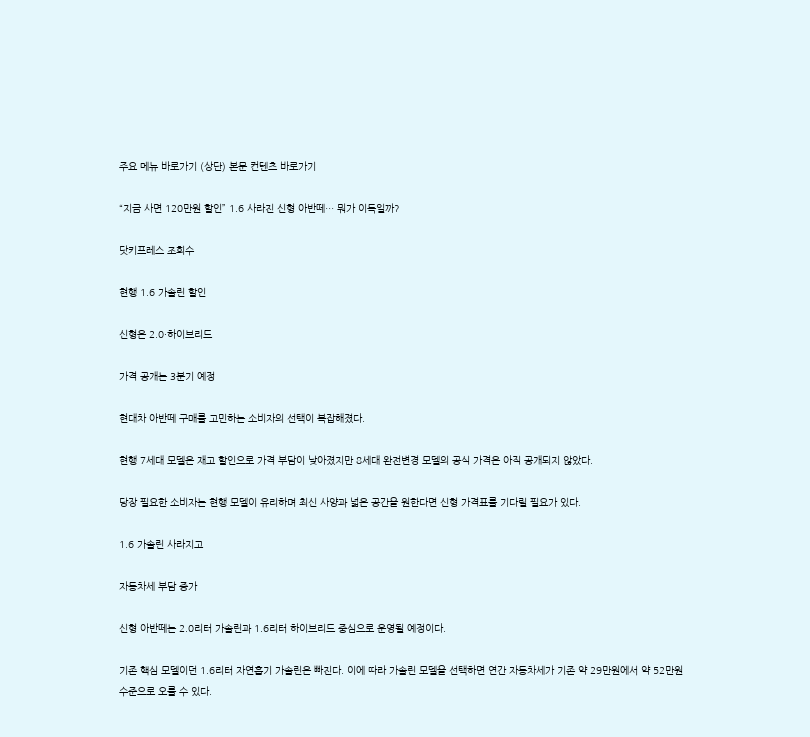주요 메뉴 바로가기 (상단) 본문 컨텐츠 바로가기

“지금 사면 120만원 할인” 1.6 사라진 신형 아반떼… 뭐가 이득일까?

닷키프레스 조회수

현행 1.6 가솔린 할인

신형은 2.0·하이브리드

가격 공개는 3분기 예정

현대차 아반떼 구매를 고민하는 소비자의 선택이 복잡해졌다.

현행 7세대 모델은 재고 할인으로 가격 부담이 낮아졌지만 8세대 완전변경 모델의 공식 가격은 아직 공개되지 않았다.

당장 필요한 소비자는 현행 모델이 유리하며 최신 사양과 넓은 공간을 원한다면 신형 가격표를 기다릴 필요가 있다.

1.6 가솔린 사라지고

자동차세 부담 증가

신형 아반떼는 2.0리터 가솔린과 1.6리터 하이브리드 중심으로 운영될 예정이다.

기존 핵심 모델이던 1.6리터 자연흡기 가솔린은 빠진다. 이에 따라 가솔린 모델을 선택하면 연간 자동차세가 기존 약 29만원에서 약 52만원 수준으로 오를 수 있다.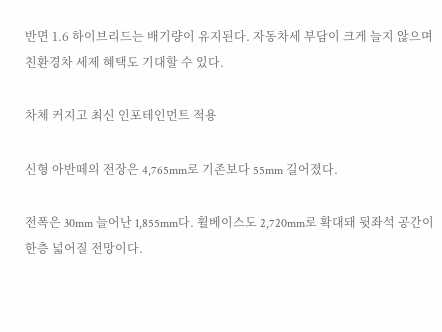반면 1.6 하이브리드는 배기량이 유지된다. 자동차세 부담이 크게 늘지 않으며 친환경차 세제 혜택도 기대할 수 있다.

차체 커지고 최신 인포테인먼트 적용

신형 아반떼의 전장은 4,765mm로 기존보다 55mm 길어졌다.

전폭은 30mm 늘어난 1,855mm다. 휠베이스도 2,720mm로 확대돼 뒷좌석 공간이 한층 넓어질 전망이다.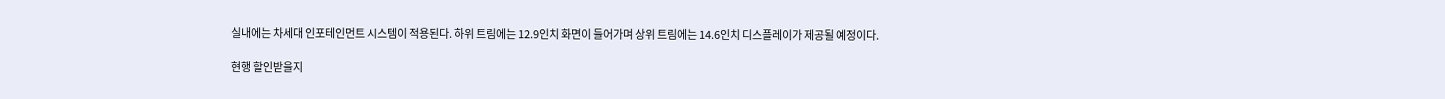실내에는 차세대 인포테인먼트 시스템이 적용된다. 하위 트림에는 12.9인치 화면이 들어가며 상위 트림에는 14.6인치 디스플레이가 제공될 예정이다.

현행 할인받을지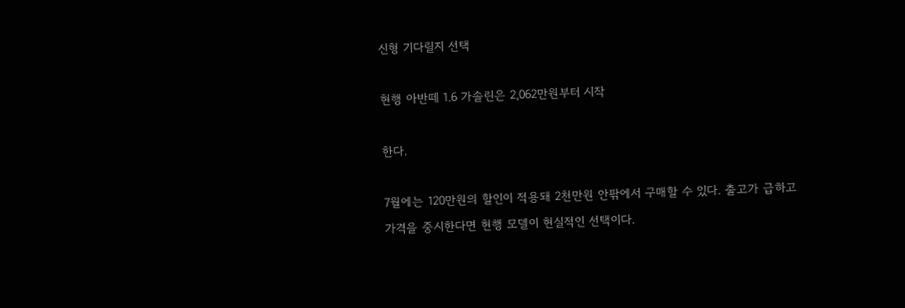신형 기다릴지 선택

현행 아반떼 1.6 가솔린은 2,062만원부터 시작

한다.

7월에는 120만원의 할인이 적용돼 2천만원 안팎에서 구매할 수 있다. 출고가 급하고 가격을 중시한다면 현행 모델이 현실적인 선택이다.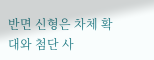반면 신형은 차체 확대와 첨단 사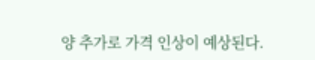양 추가로 가격 인상이 예상된다.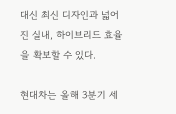대신 최신 디자인과 넓어진 실내, 하이브리드 효율을 확보할 수 있다.

현대차는 올해 3분기 세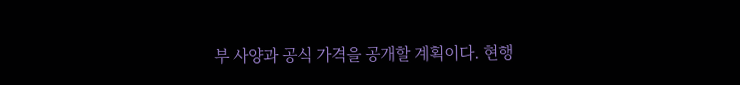부 사양과 공식 가격을 공개할 계획이다. 현행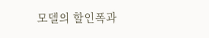모델의 할인폭과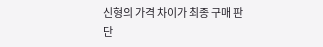신형의 가격 차이가 최종 구매 판단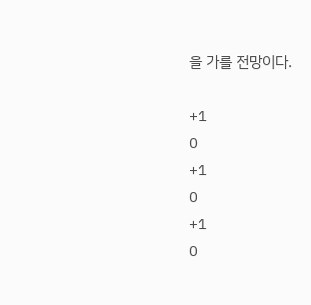을 가를 전망이다.

+1
0
+1
0
+1
0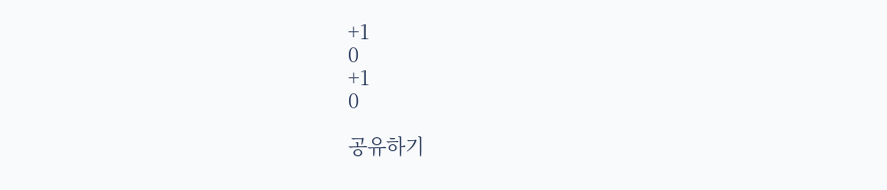+1
0
+1
0

공유하기